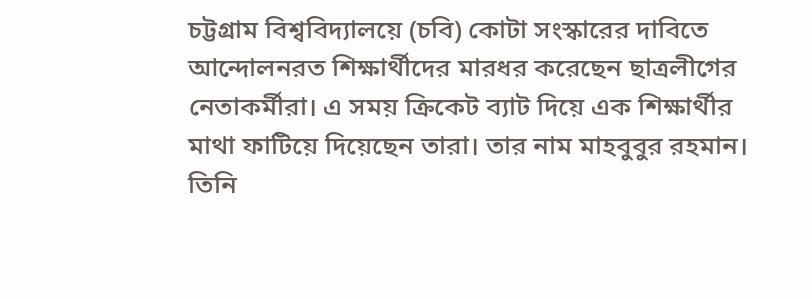চট্টগ্রাম বিশ্ববিদ্যালয়ে (চবি) কোটা সংস্কারের দাবিতে আন্দোলনরত শিক্ষার্থীদের মারধর করেছেন ছাত্রলীগের নেতাকর্মীরা। এ সময় ক্রিকেট ব্যাট দিয়ে এক শিক্ষার্থীর মাথা ফাটিয়ে দিয়েছেন তারা। তার নাম মাহবুবুর রহমান। তিনি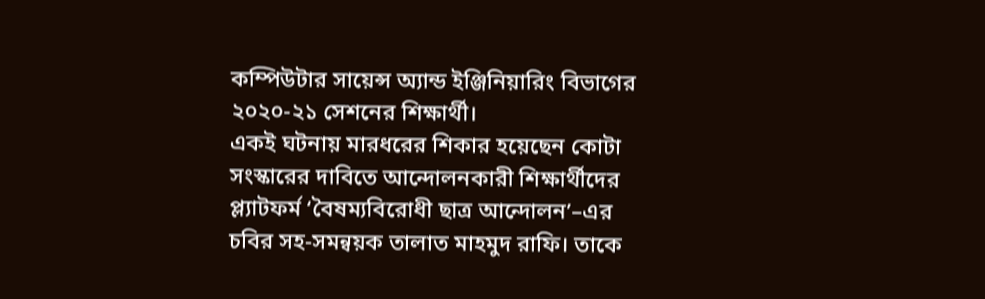কম্পিউটার সায়েন্স অ্যান্ড ইঞ্জিনিয়ারিং বিভাগের ২০২০-২১ সেশনের শিক্ষার্থী।
একই ঘটনায় মারধরের শিকার হয়েছেন কোটা সংস্কারের দাবিতে আন্দোলনকারী শিক্ষার্থীদের প্ল্যাটফর্ম ‘বৈষম্যবিরোধী ছাত্র আন্দোলন’–এর চবির সহ-সমন্বয়ক তালাত মাহমুদ রাফি। তাকে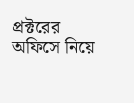প্রক্টরের অফিসে নিয়ে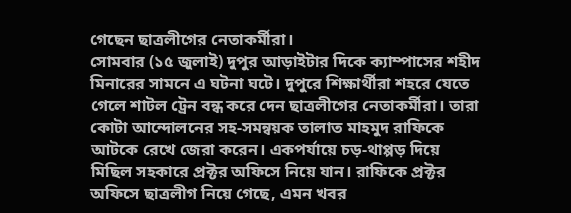গেছেন ছাত্রলীগের নেতাকর্মীরা।
সোমবার (১৫ জুলাই) দুপুর আড়াইটার দিকে ক্যাম্পাসের শহীদ মিনারের সামনে এ ঘটনা ঘটে। দুপুরে শিক্ষার্থীরা শহরে যেতে গেলে শাটল ট্রেন বন্ধ করে দেন ছাত্রলীগের নেতাকর্মীরা। তারা কোটা আন্দোলনের সহ-সমন্বয়ক তালাত মাহমুদ রাফিকে আটকে রেখে জেরা করেন। একপর্যায়ে চড়-থাপ্পড় দিয়ে মিছিল সহকারে প্রক্টর অফিসে নিয়ে যান। রাফিকে প্রক্টর অফিসে ছাত্রলীগ নিয়ে গেছে, এমন খবর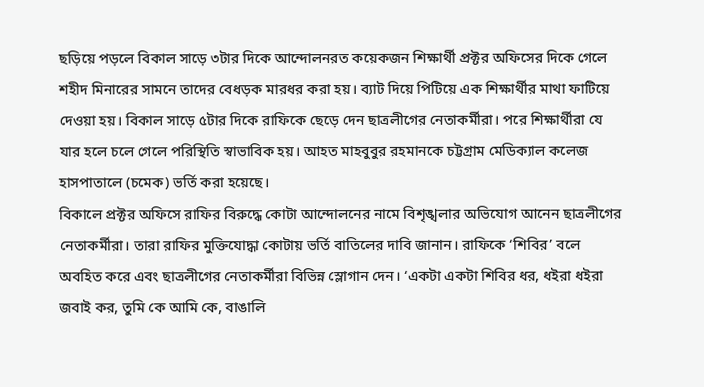ছড়িয়ে পড়লে বিকাল সাড়ে ৩টার দিকে আন্দোলনরত কয়েকজন শিক্ষার্থী প্রক্টর অফিসের দিকে গেলে শহীদ মিনারের সামনে তাদের বেধড়ক মারধর করা হয়। ব্যাট দিয়ে পিটিয়ে এক শিক্ষার্থীর মাথা ফাটিয়ে দেওয়া হয়। বিকাল সাড়ে ৫টার দিকে রাফিকে ছেড়ে দেন ছাত্রলীগের নেতাকর্মীরা। পরে শিক্ষার্থীরা যে যার হলে চলে গেলে পরিস্থিতি স্বাভাবিক হয়। আহত মাহবুবুর রহমানকে চট্টগ্রাম মেডিক্যাল কলেজ হাসপাতালে (চমেক) ভর্তি করা হয়েছে।
বিকালে প্রক্টর অফিসে রাফির বিরুদ্ধে কোটা আন্দোলনের নামে বিশৃঙ্খলার অভিযোগ আনেন ছাত্রলীগের নেতাকর্মীরা। তারা রাফির মুক্তিযোদ্ধা কোটায় ভর্তি বাতিলের দাবি জানান। রাফিকে ‘শিবির’ বলে অবহিত করে এবং ছাত্রলীগের নেতাকর্মীরা বিভিন্ন স্লোগান দেন। ‘একটা একটা শিবির ধর, ধইরা ধইরা জবাই কর, তুমি কে আমি কে, বাঙালি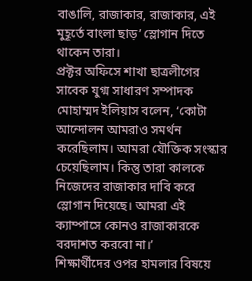বাঙালি, রাজাকার, রাজাকার, এই মুহূর্তে বাংলা ছাড়’ স্লোগান দিতে থাকেন তারা।
প্রক্টর অফিসে শাখা ছাত্রলীগের সাবেক যুগ্ম সাধারণ সম্পাদক মোহাম্মদ ইলিয়াস বলেন, ‘কোটা আন্দোলন আমরাও সমর্থন করেছিলাম। আমরা যৌক্তিক সংস্কার চেয়েছিলাম। কিন্তু তারা কালকে নিজেদের রাজাকার দাবি করে স্লোগান দিয়েছে। আমরা এই ক্যাম্পাসে কোনও রাজাকারকে বরদাশত করবো না।’
শিক্ষার্থীদের ওপর হামলার বিষয়ে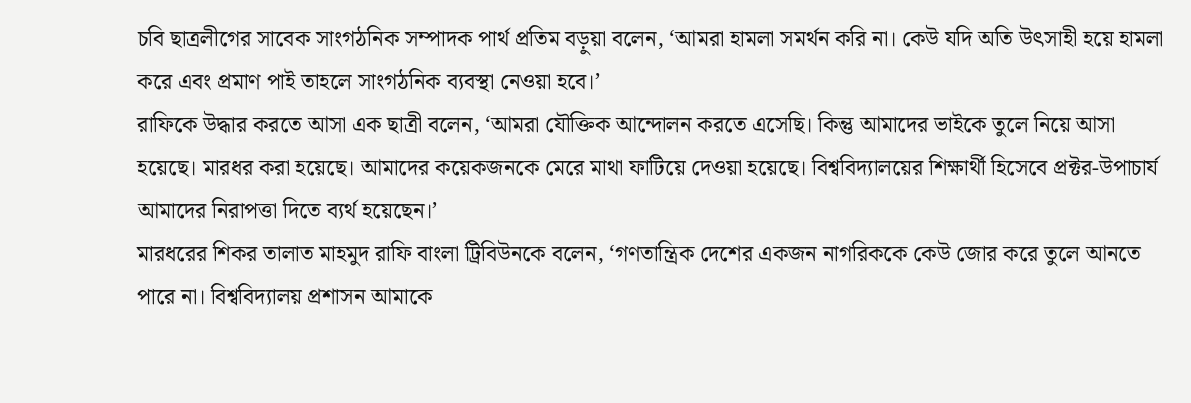চবি ছাত্রলীগের সাবেক সাংগঠনিক সম্পাদক পার্থ প্রতিম বড়ুয়া বলেন, ‘আমরা হামলা সমর্থন করি না। কেউ যদি অতি উৎসাহী হয়ে হামলা করে এবং প্রমাণ পাই তাহলে সাংগঠনিক ব্যবস্থা নেওয়া হবে।’
রাফিকে উদ্ধার করতে আসা এক ছাত্রী বলেন, ‘আমরা যৌক্তিক আন্দোলন করতে এসেছি। কিন্তু আমাদের ভাইকে তুলে নিয়ে আসা হয়েছে। মারধর করা হয়েছে। আমাদের কয়েকজনকে মেরে মাথা ফাটিয়ে দেওয়া হয়েছে। বিশ্ববিদ্যালয়ের শিক্ষার্থী হিসেবে প্রক্টর-উপাচার্য আমাদের নিরাপত্তা দিতে ব্যর্থ হয়েছেন।’
মারধরের শিকর তালাত মাহমুদ রাফি বাংলা ট্রিবিউনকে বলেন, ‘গণতান্ত্রিক দেশের একজন নাগরিককে কেউ জোর করে তুলে আনতে পারে না। বিশ্ববিদ্যালয় প্রশাসন আমাকে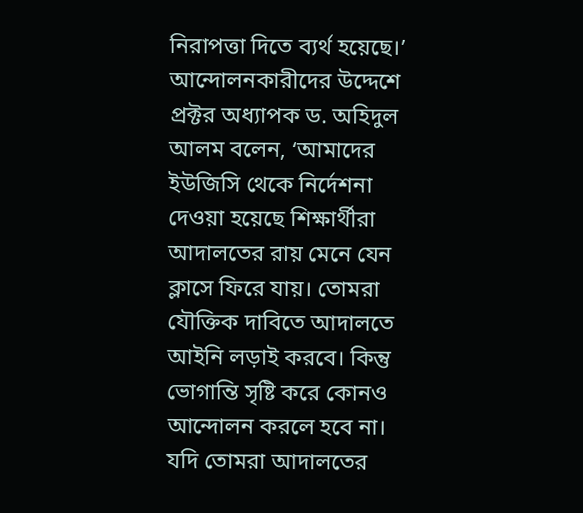নিরাপত্তা দিতে ব্যর্থ হয়েছে।’
আন্দোলনকারীদের উদ্দেশে প্রক্টর অধ্যাপক ড. অহিদুল আলম বলেন, ‘আমাদের ইউজিসি থেকে নির্দেশনা দেওয়া হয়েছে শিক্ষার্থীরা আদালতের রায় মেনে যেন ক্লাসে ফিরে যায়। তোমরা যৌক্তিক দাবিতে আদালতে আইনি লড়াই করবে। কিন্তু ভোগান্তি সৃষ্টি করে কোনও আন্দোলন করলে হবে না। যদি তোমরা আদালতের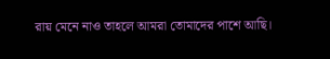রায় মেনে নাও তাহলে আমরা তোমাদের পাশে আছি।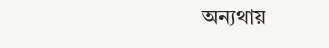অন্যথায়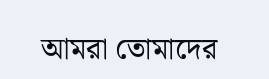আমরা তোমাদের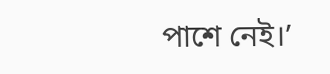পাশে নেই।’